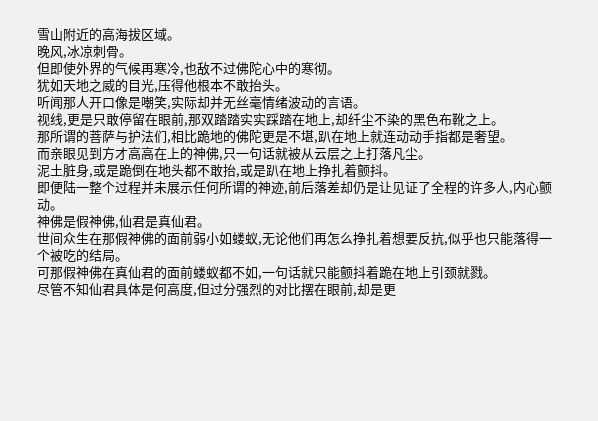雪山附近的高海拔区域。
晚风,冰凉刺骨。
但即使外界的气候再寒冷,也敌不过佛陀心中的寒彻。
犹如天地之威的目光,压得他根本不敢抬头。
听闻那人开口像是嘲笑,实际却并无丝毫情绪波动的言语。
视线,更是只敢停留在眼前,那双踏踏实实踩踏在地上,却纤尘不染的黑色布靴之上。
那所谓的菩萨与护法们,相比跪地的佛陀更是不堪,趴在地上就连动动手指都是奢望。
而亲眼见到方才高高在上的神佛,只一句话就被从云层之上打落凡尘。
泥土脏身,或是跪倒在地头都不敢抬,或是趴在地上挣扎着颤抖。
即便陆一整个过程并未展示任何所谓的神迹,前后落差却仍是让见证了全程的许多人,内心颤动。
神佛是假神佛,仙君是真仙君。
世间众生在那假神佛的面前弱小如蝼蚁,无论他们再怎么挣扎着想要反抗,似乎也只能落得一个被吃的结局。
可那假神佛在真仙君的面前蝼蚁都不如,一句话就只能颤抖着跪在地上引颈就戮。
尽管不知仙君具体是何高度,但过分强烈的对比摆在眼前,却是更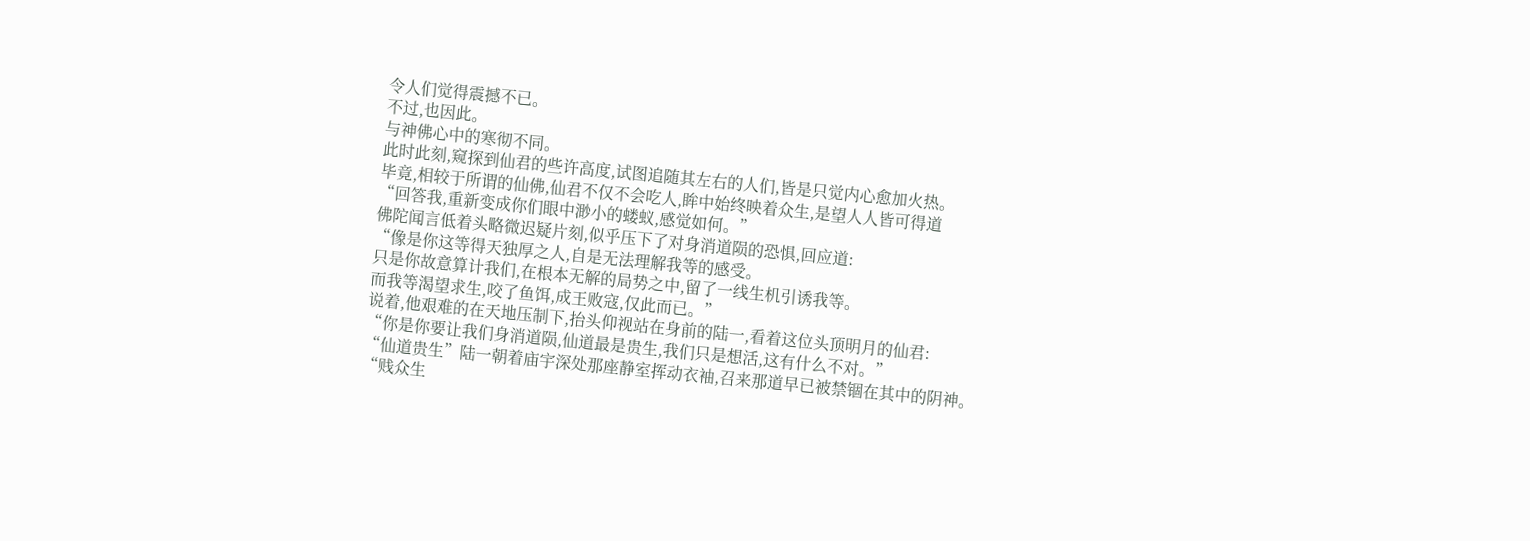令人们觉得震撼不已。
不过,也因此。
与神佛心中的寒彻不同。
此时此刻,窥探到仙君的些许高度,试图追随其左右的人们,皆是只觉内心愈加火热。
毕竟,相较于所谓的仙佛,仙君不仅不会吃人,眸中始终映着众生,是望人人皆可得道
“回答我,重新变成你们眼中渺小的蝼蚁,感觉如何。”
佛陀闻言低着头略微迟疑片刻,似乎压下了对身消道陨的恐惧,回应道:
“像是你这等得天独厚之人,自是无法理解我等的感受。
只是你故意算计我们,在根本无解的局势之中,留了一线生机引诱我等。
而我等渴望求生,咬了鱼饵,成王败寇,仅此而已。”
说着,他艰难的在天地压制下,抬头仰视站在身前的陆一,看着这位头顶明月的仙君:
“你是你要让我们身消道陨,仙道最是贵生,我们只是想活,这有什么不对。”
“仙道贵生”陆一朝着庙宇深处那座静室挥动衣袖,召来那道早已被禁锢在其中的阴神。
“贱众生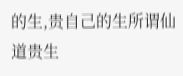的生,贵自己的生所谓仙道贵生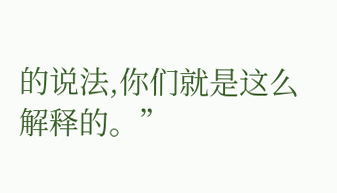的说法,你们就是这么解释的。”